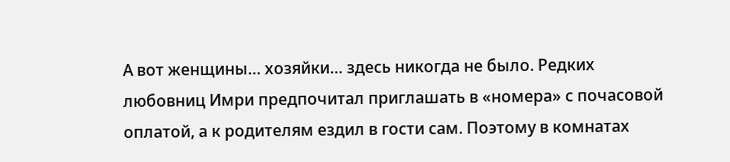А вот женщины… хозяйки… здесь никогда не было. Редких любовниц Имри предпочитал приглашать в «номера» с почасовой оплатой, а к родителям ездил в гости сам. Поэтому в комнатах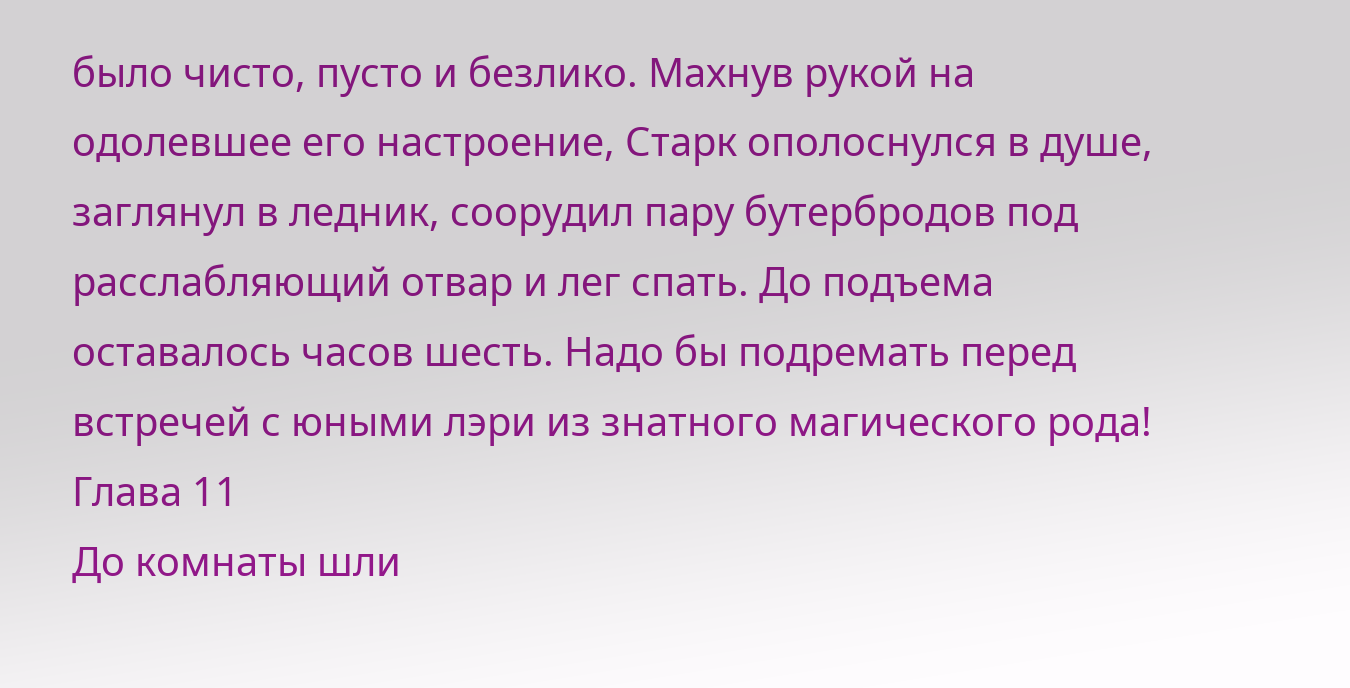было чисто, пусто и безлико. Махнув рукой на одолевшее его настроение, Старк ополоснулся в душе, заглянул в ледник, соорудил пару бутербродов под расслабляющий отвар и лег спать. До подъема оставалось часов шесть. Надо бы подремать перед встречей с юными лэри из знатного магического рода!
Глава 11
До комнаты шли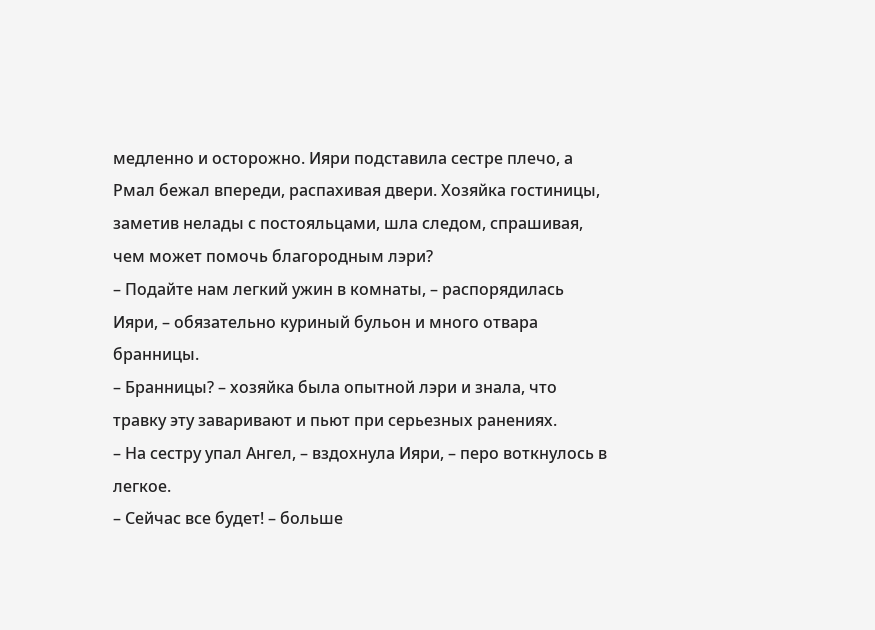медленно и осторожно. Ияри подставила сестре плечо, а Рмал бежал впереди, распахивая двери. Хозяйка гостиницы, заметив нелады с постояльцами, шла следом, спрашивая, чем может помочь благородным лэри?
– Подайте нам легкий ужин в комнаты, – распорядилась Ияри, – обязательно куриный бульон и много отвара бранницы.
– Бранницы? – хозяйка была опытной лэри и знала, что травку эту заваривают и пьют при серьезных ранениях.
– На сестру упал Ангел, – вздохнула Ияри, – перо воткнулось в легкое.
– Сейчас все будет! – больше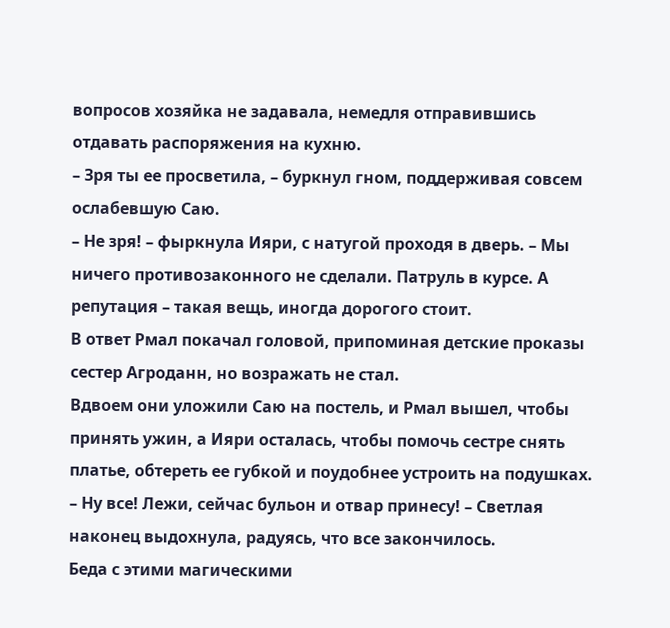вопросов хозяйка не задавала, немедля отправившись отдавать распоряжения на кухню.
– Зря ты ее просветила, – буркнул гном, поддерживая совсем ослабевшую Саю.
– Не зря! – фыркнула Ияри, с натугой проходя в дверь. – Мы ничего противозаконного не сделали. Патруль в курсе. А репутация – такая вещь, иногда дорогого стоит.
В ответ Рмал покачал головой, припоминая детские проказы сестер Агроданн, но возражать не стал.
Вдвоем они уложили Саю на постель, и Рмал вышел, чтобы принять ужин, а Ияри осталась, чтобы помочь сестре снять платье, обтереть ее губкой и поудобнее устроить на подушках.
– Ну все! Лежи, сейчас бульон и отвар принесу! – Светлая наконец выдохнула, радуясь, что все закончилось.
Беда с этими магическими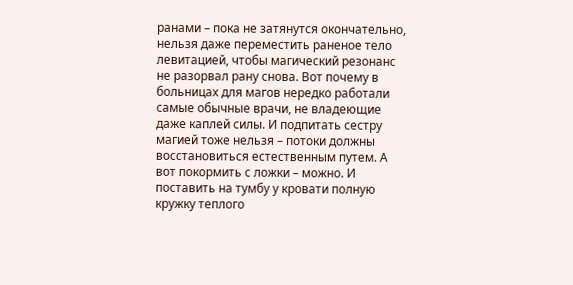ранами – пока не затянутся окончательно, нельзя даже переместить раненое тело левитацией, чтобы магический резонанс не разорвал рану снова. Вот почему в больницах для магов нередко работали самые обычные врачи, не владеющие даже каплей силы. И подпитать сестру магией тоже нельзя – потоки должны восстановиться естественным путем. А вот покормить с ложки – можно. И поставить на тумбу у кровати полную кружку теплого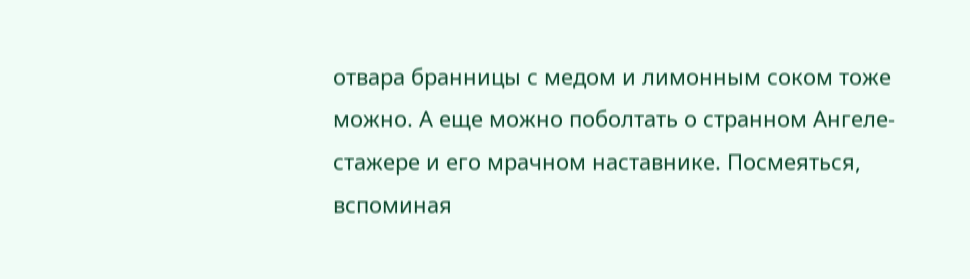отвара бранницы с медом и лимонным соком тоже можно. А еще можно поболтать о странном Ангеле-стажере и его мрачном наставнике. Посмеяться, вспоминая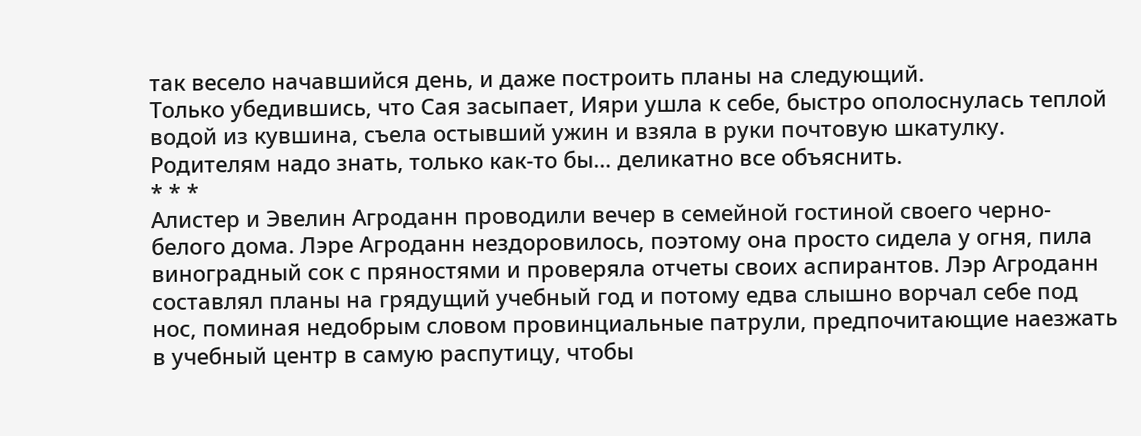так весело начавшийся день, и даже построить планы на следующий.
Только убедившись, что Сая засыпает, Ияри ушла к себе, быстро ополоснулась теплой водой из кувшина, съела остывший ужин и взяла в руки почтовую шкатулку. Родителям надо знать, только как-то бы… деликатно все объяснить.
* * *
Алистер и Эвелин Агроданн проводили вечер в семейной гостиной своего черно-белого дома. Лэре Агроданн нездоровилось, поэтому она просто сидела у огня, пила виноградный сок с пряностями и проверяла отчеты своих аспирантов. Лэр Агроданн составлял планы на грядущий учебный год и потому едва слышно ворчал себе под нос, поминая недобрым словом провинциальные патрули, предпочитающие наезжать в учебный центр в самую распутицу, чтобы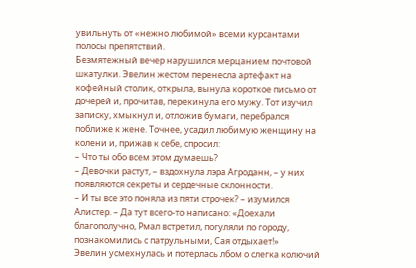увильнуть от «нежно любимой» всеми курсантами полосы препятствий.
Безмятежный вечер нарушился мерцанием почтовой шкатулки. Эвелин жестом перенесла артефакт на кофейный столик, открыла, вынула короткое письмо от дочерей и, прочитав, перекинула его мужу. Тот изучил записку, хмыкнул и, отложив бумаги, перебрался поближе к жене. Точнее, усадил любимую женщину на колени и, прижав к себе, спросил:
– Что ты обо всем этом думаешь?
– Девочки растут, – вздохнула лэра Агроданн, – у них появляются секреты и сердечные склонности.
– И ты все это поняла из пяти строчек? – изумился Алистер. – Да тут всего-то написано: «Доехали благополучно, Рмал встретил, погуляли по городу, познакомились с патрульными, Сая отдыхает!»
Эвелин усмехнулась и потерлась лбом о слегка колючий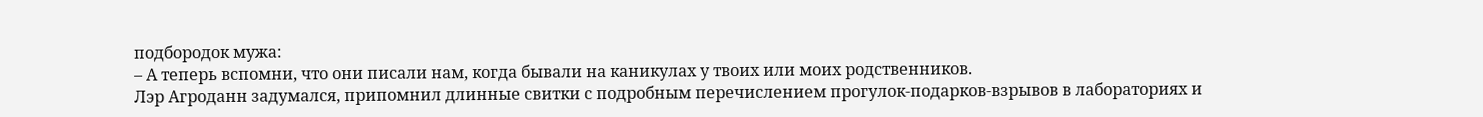подбородок мужа:
– А теперь вспомни, что они писали нам, когда бывали на каникулах у твоих или моих родственников.
Лэр Агроданн задумался, припомнил длинные свитки с подробным перечислением прогулок-подарков-взрывов в лабораториях и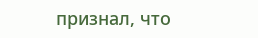признал, что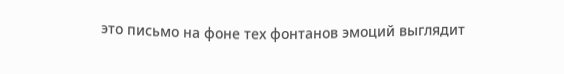это письмо на фоне тех фонтанов эмоций выглядит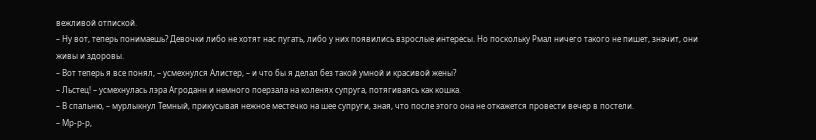вежливой отпиской.
– Ну вот, теперь понимаешь? Девочки либо не хотят нас пугать, либо у них появились взрослые интересы. Но поскольку Рмал ничего такого не пишет, значит, они живы и здоровы.
– Вот теперь я все понял, – усмехнулся Алистер, – и что бы я делал без такой умной и красивой жены?
– Льстец! – усмехнулась лэра Агроданн и немного поерзала на коленях супруга, потягиваясь как кошка.
– В спальню, – мурлыкнул Темный, прикусывая нежное местечко на шее супруги, зная, что после этого она не откажется провести вечер в постели.
– Мр-р-р,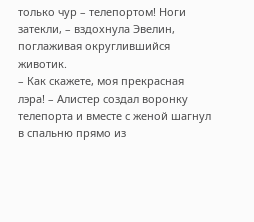только чур – телепортом! Ноги затекли, – вздохнула Эвелин, поглаживая округлившийся животик.
– Как скажете, моя прекрасная лэра! – Алистер создал воронку телепорта и вместе с женой шагнул в спальню прямо из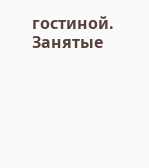гостиной. Занятые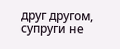друг другом, супруги не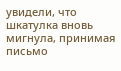увидели, что шкатулка вновь мигнула, принимая письмо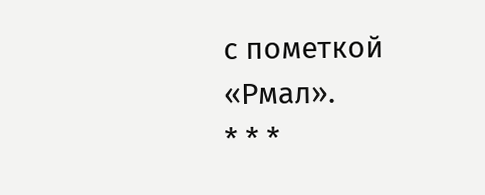с пометкой «Рмал».
* * *